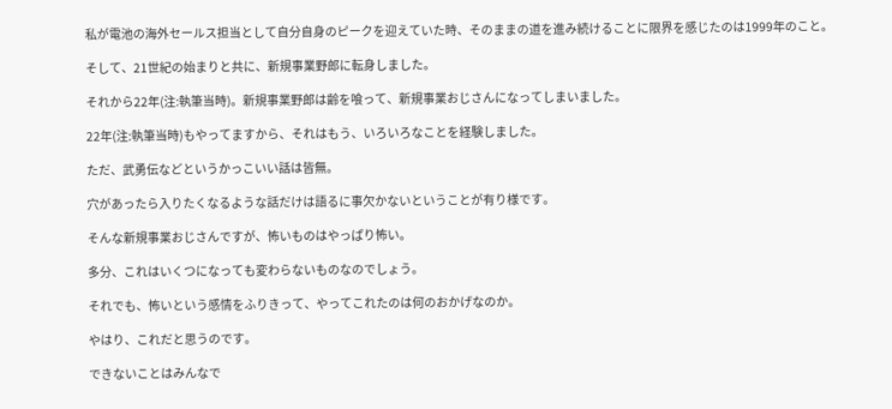私が電池の海外セールス担当として自分自身のピークを迎えていた時、そのままの道を進み続けることに限界を感じたのは1999年のこと。

そして、21世紀の始まりと共に、新規事業野郎に転身しました。

それから22年(注:執筆当時)。新規事業野郎は齢を喰って、新規事業おじさんになってしまいました。

22年(注:執筆当時)もやってますから、それはもう、いろいろなことを経験しました。

ただ、武勇伝などというかっこいい話は皆無。

穴があったら入りたくなるような話だけは語るに事欠かないということが有り様です。

そんな新規事業おじさんですが、怖いものはやっぱり怖い。

多分、これはいくつになっても変わらないものなのでしょう。

それでも、怖いという感情をふりきって、やってこれたのは何のおかげなのか。

やはり、これだと思うのです。

できないことはみんなで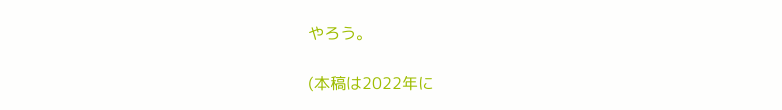やろう。

(本稿は2022年に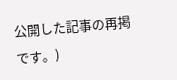公開した記事の再掲です。)